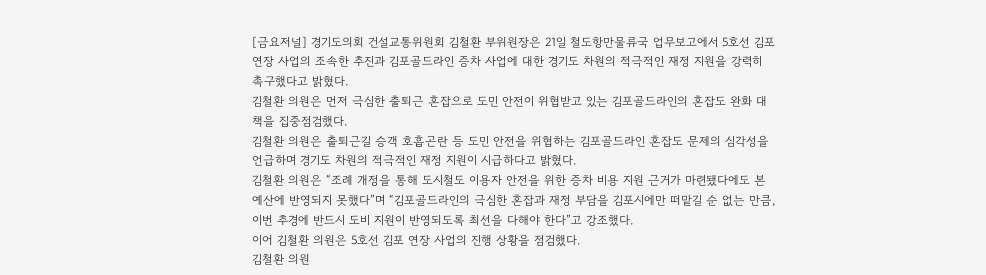[금요저널] 경기도의회 건설교통위원회 김철환 부위원장은 21일 철도항만물류국 업무보고에서 5호선 김포 연장 사업의 조속한 추진과 김포골드라인 증차 사업에 대한 경기도 차원의 적극적인 재정 지원을 강력히 촉구했다고 밝혔다.
김철환 의원은 먼저 극심한 출퇴근 혼잡으로 도민 안전이 위협받고 있는 김포골드라인의 혼잡도 완화 대책을 집중점검했다.
김철환 의원은 출퇴근길 승객 호흡곤란 등 도민 안전을 위협하는 김포골드라인 혼잡도 문제의 심각성을 언급하며 경기도 차원의 적극적인 재정 지원이 시급하다고 밝혔다.
김철환 의원은 “조례 개정을 통해 도시철도 이용자 안전을 위한 증차 비용 지원 근거가 마련됐다에도 본예산에 반영되지 못했다”며 “김포골드라인의 극심한 혼잡과 재정 부담을 김포시에만 떠맡길 순 없는 만큼, 이번 추경에 반드시 도비 지원이 반영되도록 최선을 다해야 한다”고 강조했다.
이어 김철환 의원은 5호선 김포 연장 사업의 진행 상황을 점검했다.
김철환 의원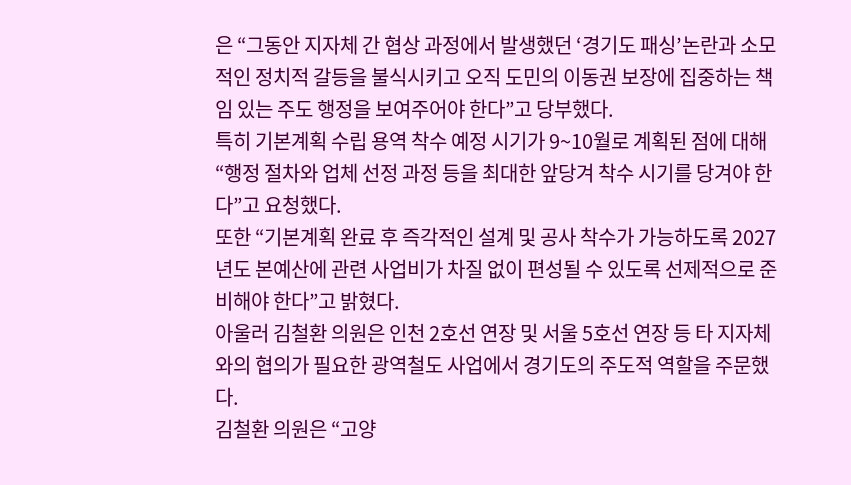은 “그동안 지자체 간 협상 과정에서 발생했던 ‘경기도 패싱’논란과 소모적인 정치적 갈등을 불식시키고 오직 도민의 이동권 보장에 집중하는 책임 있는 주도 행정을 보여주어야 한다”고 당부했다.
특히 기본계획 수립 용역 착수 예정 시기가 9~10월로 계획된 점에 대해 “행정 절차와 업체 선정 과정 등을 최대한 앞당겨 착수 시기를 당겨야 한다”고 요청했다.
또한 “기본계획 완료 후 즉각적인 설계 및 공사 착수가 가능하도록 2027년도 본예산에 관련 사업비가 차질 없이 편성될 수 있도록 선제적으로 준비해야 한다”고 밝혔다.
아울러 김철환 의원은 인천 2호선 연장 및 서울 5호선 연장 등 타 지자체와의 협의가 필요한 광역철도 사업에서 경기도의 주도적 역할을 주문했다.
김철환 의원은 “고양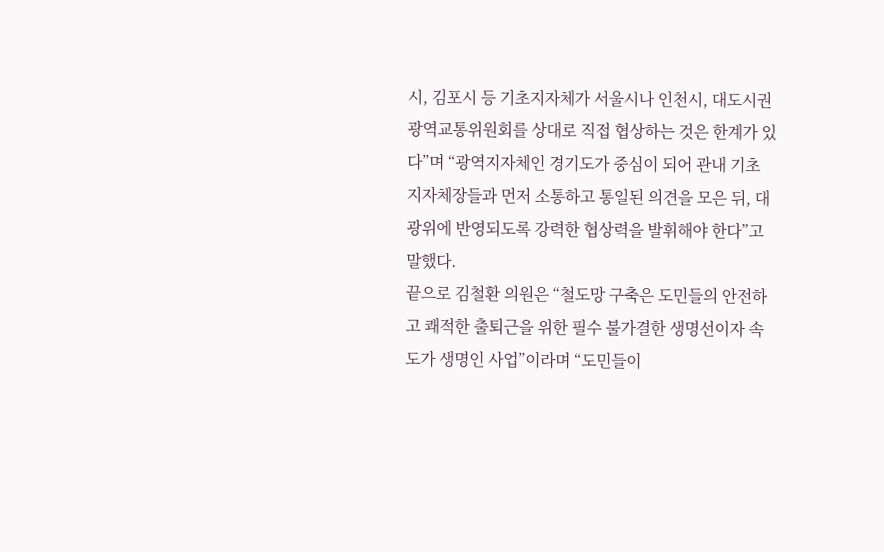시, 김포시 등 기초지자체가 서울시나 인천시, 대도시권광역교통위원회를 상대로 직접 협상하는 것은 한계가 있다”며 “광역지자체인 경기도가 중심이 되어 관내 기초 지자체장들과 먼저 소통하고 통일된 의견을 모은 뒤, 대광위에 반영되도록 강력한 협상력을 발휘해야 한다”고 말했다.
끝으로 김철환 의원은 “철도망 구축은 도민들의 안전하고 쾌적한 출퇴근을 위한 필수 불가결한 생명선이자 속도가 생명인 사업”이라며 “도민들이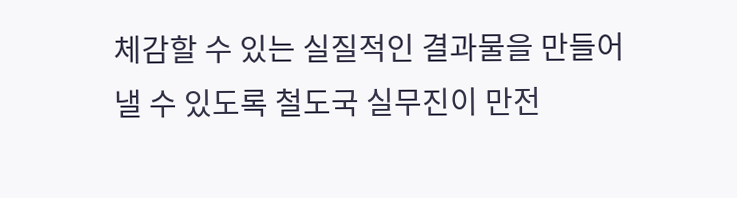체감할 수 있는 실질적인 결과물을 만들어낼 수 있도록 철도국 실무진이 만전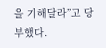을 기해달라”고 당부했다.